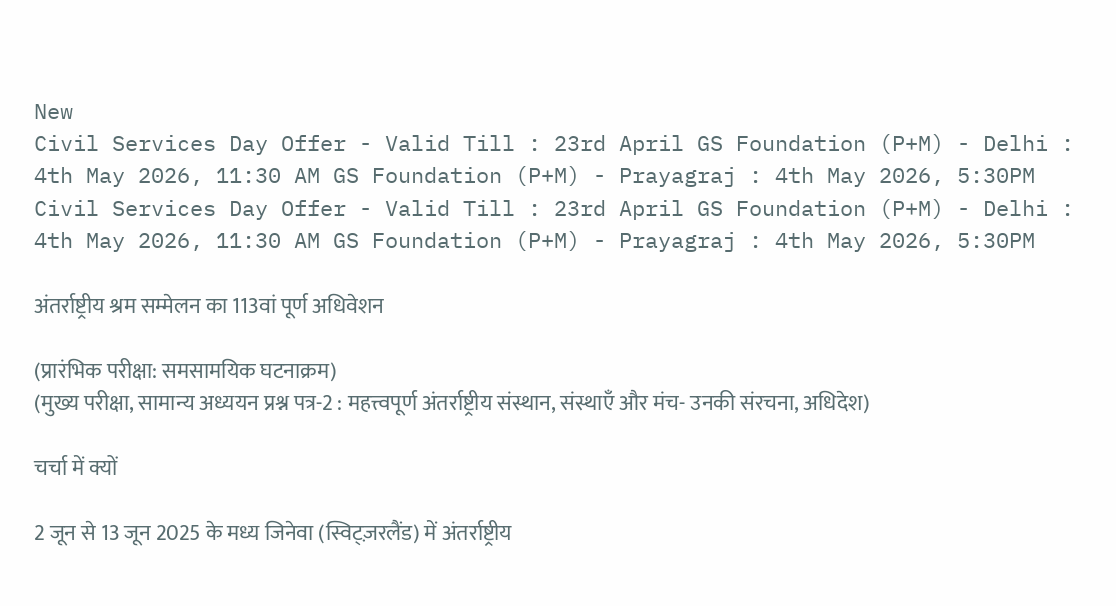New
Civil Services Day Offer - Valid Till : 23rd April GS Foundation (P+M) - Delhi : 4th May 2026, 11:30 AM GS Foundation (P+M) - Prayagraj : 4th May 2026, 5:30PM Civil Services Day Offer - Valid Till : 23rd April GS Foundation (P+M) - Delhi : 4th May 2026, 11:30 AM GS Foundation (P+M) - Prayagraj : 4th May 2026, 5:30PM

अंतर्राष्ट्रीय श्रम सम्मेलन का 113वां पूर्ण अधिवेशन

(प्रारंभिक परीक्षा: समसामयिक घटनाक्रम)
(मुख्य परीक्षा, सामान्य अध्ययन प्रश्न पत्र-2 : महत्त्वपूर्ण अंतर्राष्ट्रीय संस्थान, संस्थाएँ और मंच- उनकी संरचना, अधिदेश)

चर्चा में क्यों

2 जून से 13 जून 2025 के मध्य जिनेवा (स्विट्ज़रलैंड) में अंतर्राष्ट्रीय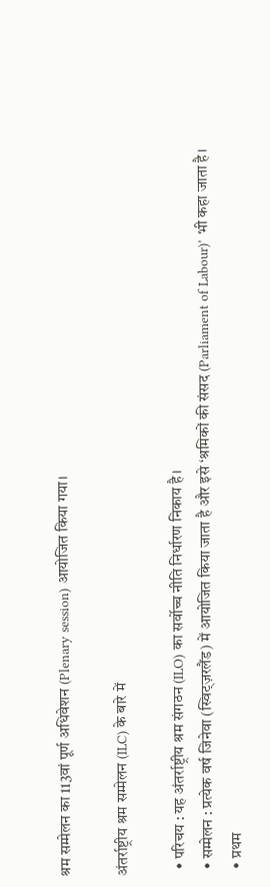श्रम सम्मेलन का 113वां पूर्ण अधिवेशन (Plenary session) आयोजित किया गया।

अंतर्राष्ट्रीय श्रम सम्मेलन (ILC) के बारे में

  • परिचय : यह अंतर्राष्ट्रीय श्रम संगठन (ILO) का सर्वोच्च नीति निर्धारण निकाय है।
  • सम्मेलन : प्रत्येक वर्ष जिनेवा (स्विट्ज़रलैंड) में आयोजित किया जाता है और इसे ‘श्रमिकों की संसद (Parliament of Labour)’ भी कहा जाता है।
  • प्रथम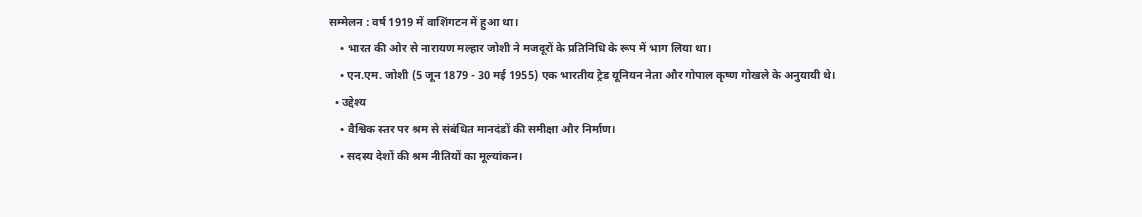सम्मेलन : वर्ष 1919 में वाशिंगटन में हुआ था।
    • भारत की ओर से नारायण मल्हार जोशी ने मजदूरों के प्रतिनिधि के रूप में भाग लिया था।
    • एन.एम. जोशी (5 जून 1879 - 30 मई 1955) एक भारतीय ट्रेड यूनियन नेता और गोपाल कृष्ण गोखले के अनुयायी थे।
  • उद्देश्य
    • वैश्विक स्तर पर श्रम से संबंधित मानदंडों की समीक्षा और निर्माण।
    • सदस्य देशों की श्रम नीतियों का मूल्यांकन।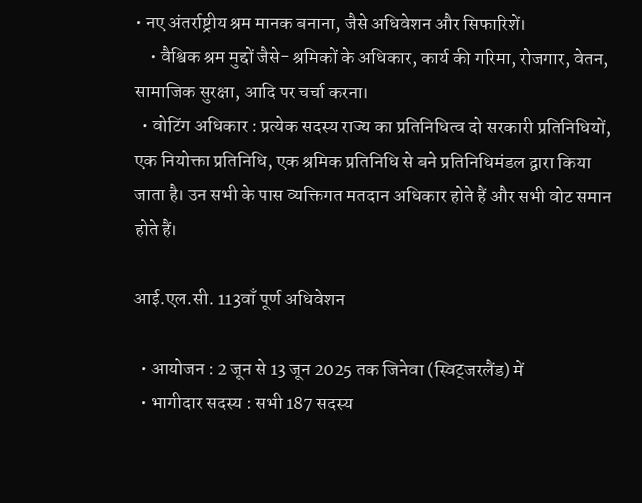• नए अंतर्राष्ट्रीय श्रम मानक बनाना, जैसे अधिवेशन और सिफारिशें।
    • वैश्विक श्रम मुद्दों जैसे- श्रमिकों के अधिकार, कार्य की गरिमा, रोजगार, वेतन, सामाजिक सुरक्षा, आदि पर चर्चा करना।
  • वोटिंग अधिकार : प्रत्येक सदस्य राज्य का प्रतिनिधित्व दो सरकारी प्रतिनिधियों, एक नियोक्ता प्रतिनिधि, एक श्रमिक प्रतिनिधि से बने प्रतिनिधिमंडल द्वारा किया जाता है। उन सभी के पास व्यक्तिगत मतदान अधिकार होते हैं और सभी वोट समान होते हैं।

आई.एल.सी. 113वाँ पूर्ण अधिवेशन

  • आयोजन : 2 जून से 13 जून 2025 तक जिनेवा (स्विट्जरलैंड) में
  • भागीदार सदस्य : सभी 187 सदस्य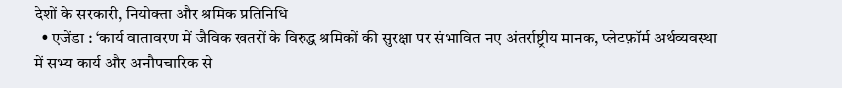देशों के सरकारी, नियोक्ता और श्रमिक प्रतिनिधि
  • एजेंडा : ‘कार्य वातावरण में जैविक खतरों के विरुद्ध श्रमिकों की सुरक्षा पर संभावित नए अंतर्राष्ट्रीय मानक, प्लेटफ़ॉर्म अर्थव्यवस्था में सभ्य कार्य और अनौपचारिक से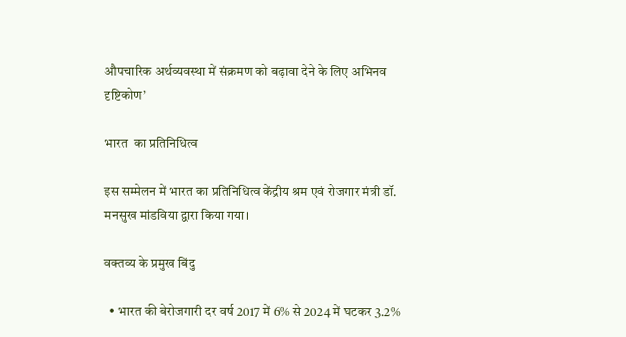औपचारिक अर्थव्यवस्था में संक्रमण को बढ़ावा देने के लिए अभिनव दृष्टिकोण’

भारत  का प्रतिनिधित्व

इस सम्मेलन में भारत का प्रतिनिधित्व केंद्रीय श्रम एवं रोजगार मंत्री डॉ. मनसुख मांडविया द्वारा किया गया।

वक्तव्य के प्रमुख बिंदु

  • भारत की बेरोजगारी दर वर्ष 2017 में 6% से 2024 में घटकर 3.2%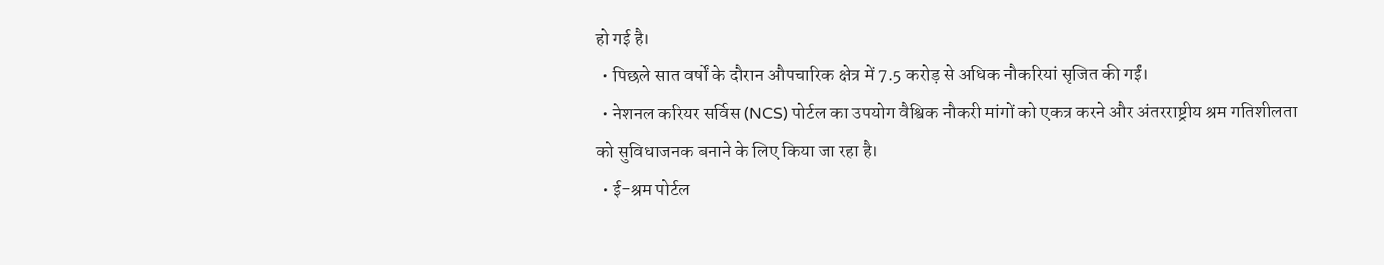हो गई है।
  • पिछले सात वर्षों के दौरान औपचारिक क्षेत्र में 7.5 करोड़ से अधिक नौकरियां सृजित की गईं।
  • नेशनल करियर सर्विस (NCS) पोर्टल का उपयोग वैश्विक नौकरी मांगों को एकत्र करने और अंतरराष्ट्रीय श्रम गतिशीलता को सुविधाजनक बनाने के लिए किया जा रहा है।
  • ई-श्रम पोर्टल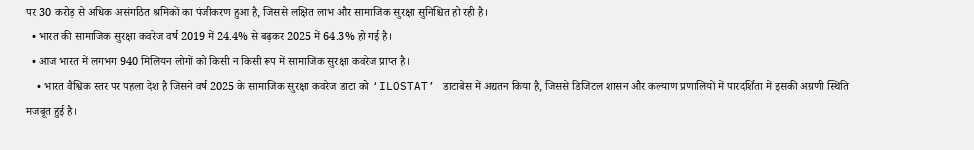पर 30 करोड़ से अधिक असंगठित श्रमिकों का पंजीकरण हुआ है, जिससे लक्षित लाभ और सामाजिक सुरक्षा सुनिश्चित हो रही है।
  • भारत की सामाजिक सुरक्षा कवरेज वर्ष 2019 में 24.4% से बढ़कर 2025 में 64.3% हो गई है।
  • आज भारत में लगभग 940 मिलियन लोगों को किसी न किसी रूप में सामाजिक सुरक्षा कवरेज प्राप्त है।
    • भारत वैश्विक स्तर पर पहला देश है जिसने वर्ष 2025 के सामाजिक सुरक्षा कवरेज डाटा को ‘ILOSTAT’ डाटाबेस में अद्यतन किया है, जिससे डिजिटल शासन और कल्याण प्रणालियों में पारदर्शिता में इसकी अग्रणी स्थिति मजबूत हुई है।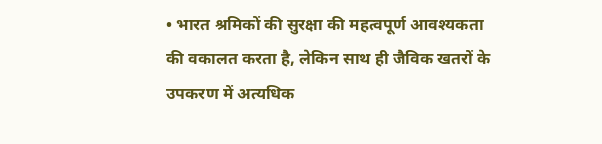• भारत श्रमिकों की सुरक्षा की महत्वपूर्ण आवश्यकता की वकालत करता है, लेकिन साथ ही जैविक खतरों के उपकरण में अत्यधिक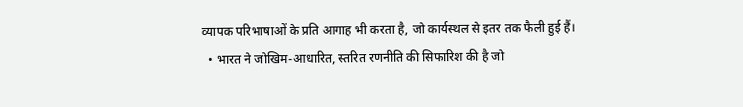व्यापक परिभाषाओं के प्रति आगाह भी करता है, जो कार्यस्थल से इतर तक फैली हुई हैं।
  • भारत ने जोखिम-आधारित, स्तरित रणनीति की सिफारिश की है जो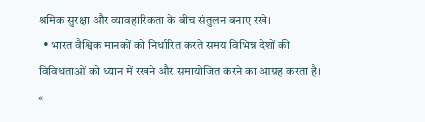श्रमिक सुरक्षा और व्यावहारिकता के बीच संतुलन बनाए रखे।
  • भारत वैश्विक मानकों को निर्धारित करते समय विभिन्न देशों की विविधताओं को ध्यान में रखने और समायोजित करने का आग्रह करता है।
«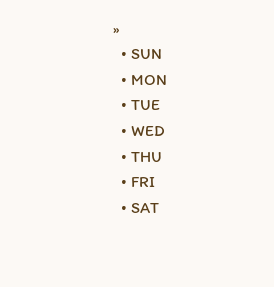»
  • SUN
  • MON
  • TUE
  • WED
  • THU
  • FRI
  • SAT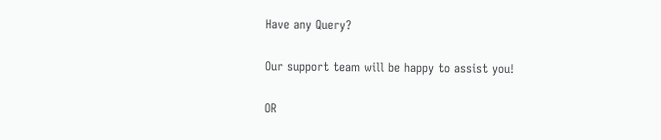Have any Query?

Our support team will be happy to assist you!

OR